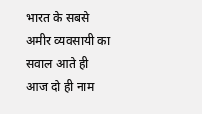भारत के सबसे अमीर व्यवसायी का सवाल आते ही आज दो ही नाम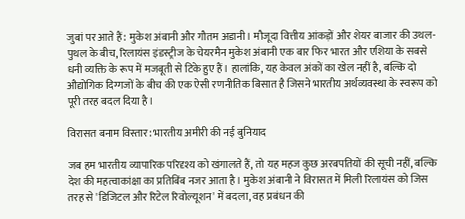जुबां पर आते हैं: मुकेश अंबानी और गौतम अडानी। मौजूदा वित्तीय आंकड़ों और शेयर बाजार की उथल-पुथल के बीच, रिलायंस इंडस्ट्रीज के चेयरमैन मुकेश अंबानी एक बार फिर भारत और एशिया के सबसे धनी व्यक्ति के रूप में मजबूती से टिके हुए हैं। हालांकि, यह केवल अंकों का खेल नहीं है, बल्कि दो औद्योगिक दिग्गजों के बीच की एक ऐसी रणनीतिक बिसात है जिसने भारतीय अर्थव्यवस्था के स्वरूप को पूरी तरह बदल दिया है।

विरासत बनाम विस्तार: भारतीय अमीरी की नई बुनियाद

जब हम भारतीय व्यापारिक परिदृश्य को खंगालते हैं, तो यह महज कुछ अरबपतियों की सूची नहीं, बल्कि देश की महत्वाकांक्षा का प्रतिबिंब नजर आता है। मुकेश अंबानी ने विरासत में मिली रिलायंस को जिस तरह से 'डिजिटल और रिटेल रिवोल्यूशन' में बदला, वह प्रबंधन की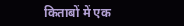किताबों में एक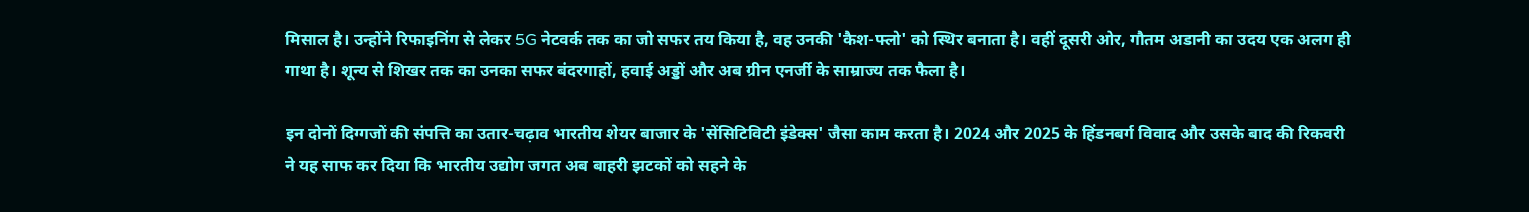मिसाल है। उन्होंने रिफाइनिंग से लेकर 5G नेटवर्क तक का जो सफर तय किया है, वह उनकी 'कैश-फ्लो' को स्थिर बनाता है। वहीं दूसरी ओर, गौतम अडानी का उदय एक अलग ही गाथा है। शून्य से शिखर तक का उनका सफर बंदरगाहों, हवाई अड्डों और अब ग्रीन एनर्जी के साम्राज्य तक फैला है।

इन दोनों दिग्गजों की संपत्ति का उतार-चढ़ाव भारतीय शेयर बाजार के 'सेंसिटिविटी इंडेक्स' जैसा काम करता है। 2024 और 2025 के हिंडनबर्ग विवाद और उसके बाद की रिकवरी ने यह साफ कर दिया कि भारतीय उद्योग जगत अब बाहरी झटकों को सहने के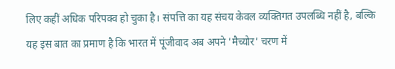लिए कहीं अधिक परिपक्व हो चुका है। संपत्ति का यह संचय केवल व्यक्तिगत उपलब्धि नहीं है, बल्कि यह इस बात का प्रमाण है कि भारत में पूंजीवाद अब अपने 'मैच्योर' चरण में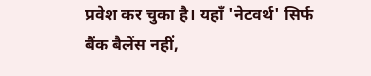प्रवेश कर चुका है। यहाँ 'नेटवर्थ' सिर्फ बैंक बैलेंस नहीं,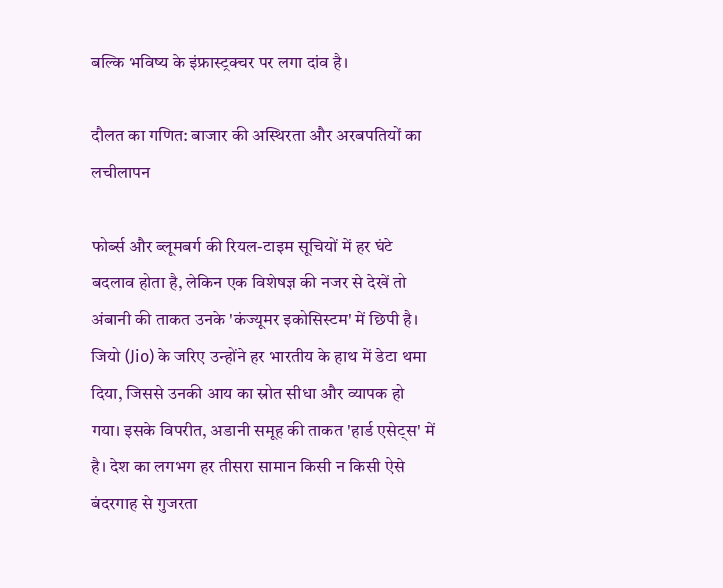बल्कि भविष्य के इंफ्रास्ट्रक्चर पर लगा दांव है।

दौलत का गणित: बाजार की अस्थिरता और अरबपतियों का लचीलापन

फोर्ब्स और ब्लूमबर्ग की रियल-टाइम सूचियों में हर घंटे बदलाव होता है, लेकिन एक विशेषज्ञ की नजर से देखें तो अंबानी की ताकत उनके 'कंज्यूमर इकोसिस्टम' में छिपी है। जियो (Jio) के जरिए उन्होंने हर भारतीय के हाथ में डेटा थमा दिया, जिससे उनकी आय का स्रोत सीधा और व्यापक हो गया। इसके विपरीत, अडानी समूह की ताकत 'हार्ड एसेट्स' में है। देश का लगभग हर तीसरा सामान किसी न किसी ऐसे बंदरगाह से गुजरता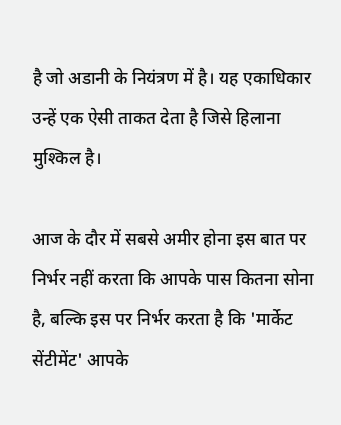है जो अडानी के नियंत्रण में है। यह एकाधिकार उन्हें एक ऐसी ताकत देता है जिसे हिलाना मुश्किल है।

आज के दौर में सबसे अमीर होना इस बात पर निर्भर नहीं करता कि आपके पास कितना सोना है, बल्कि इस पर निर्भर करता है कि 'मार्केट सेंटीमेंट' आपके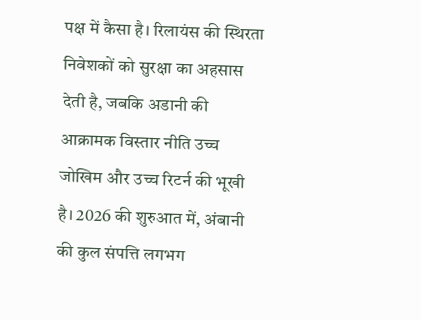पक्ष में कैसा है। रिलायंस की स्थिरता निवेशकों को सुरक्षा का अहसास देती है, जबकि अडानी की आक्रामक विस्तार नीति उच्च जोखिम और उच्च रिटर्न की भूखी है। 2026 की शुरुआत में, अंबानी की कुल संपत्ति लगभग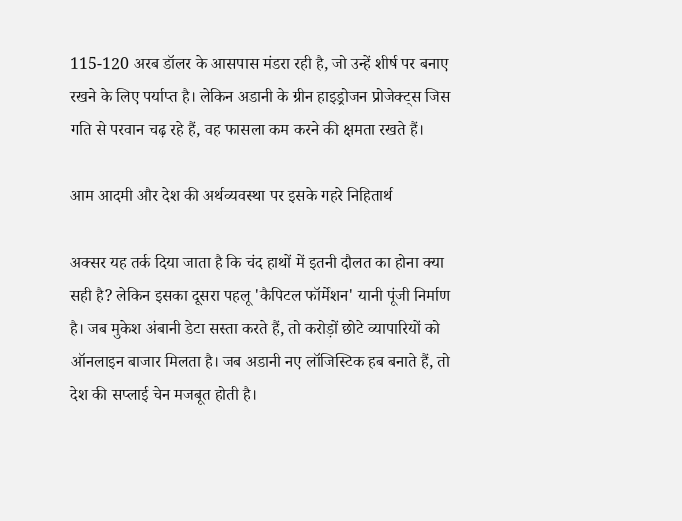115-120 अरब डॉलर के आसपास मंडरा रही है, जो उन्हें शीर्ष पर बनाए रखने के लिए पर्याप्त है। लेकिन अडानी के ग्रीन हाइड्रोजन प्रोजेक्ट्स जिस गति से परवान चढ़ रहे हैं, वह फासला कम करने की क्षमता रखते हैं।

आम आदमी और देश की अर्थव्यवस्था पर इसके गहरे निहितार्थ

अक्सर यह तर्क दिया जाता है कि चंद हाथों में इतनी दौलत का होना क्या सही है? लेकिन इसका दूसरा पहलू 'कैपिटल फॉर्मेशन' यानी पूंजी निर्माण है। जब मुकेश अंबानी डेटा सस्ता करते हैं, तो करोड़ों छोटे व्यापारियों को ऑनलाइन बाजार मिलता है। जब अडानी नए लॉजिस्टिक हब बनाते हैं, तो देश की सप्लाई चेन मजबूत होती है।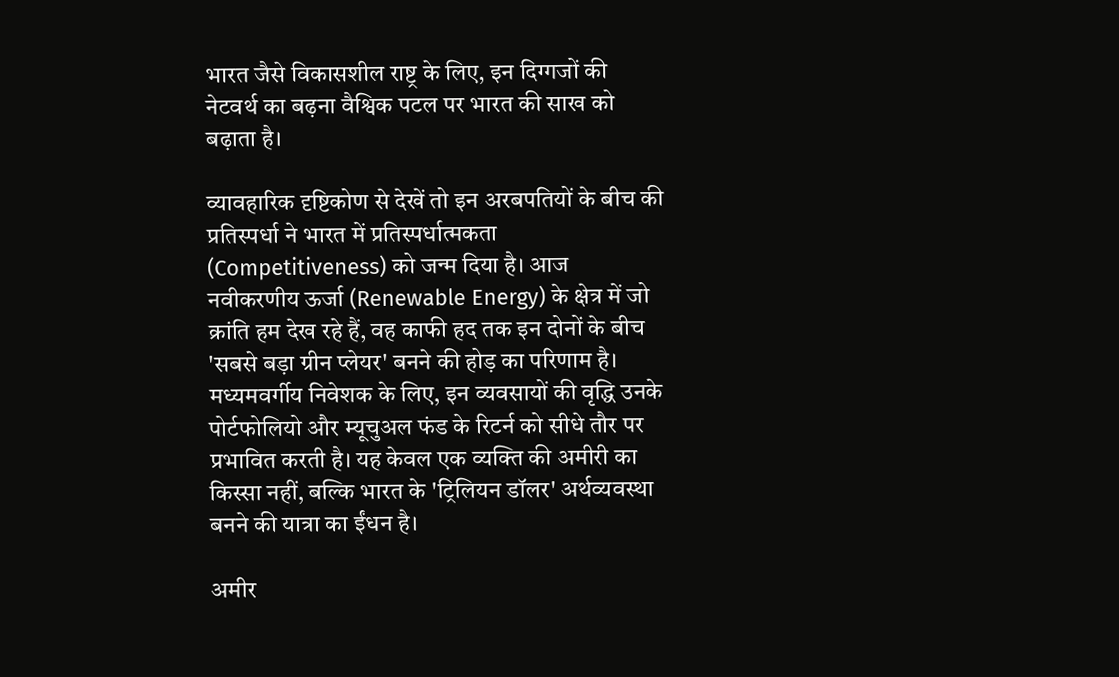भारत जैसे विकासशील राष्ट्र के लिए, इन दिग्गजों की नेटवर्थ का बढ़ना वैश्विक पटल पर भारत की साख को बढ़ाता है।

व्यावहारिक दृष्टिकोण से देखें तो इन अरबपतियों के बीच की प्रतिस्पर्धा ने भारत में प्रतिस्पर्धात्मकता (Competitiveness) को जन्म दिया है। आज नवीकरणीय ऊर्जा (Renewable Energy) के क्षेत्र में जो क्रांति हम देख रहे हैं, वह काफी हद तक इन दोनों के बीच 'सबसे बड़ा ग्रीन प्लेयर' बनने की होड़ का परिणाम है। मध्यमवर्गीय निवेशक के लिए, इन व्यवसायों की वृद्धि उनके पोर्टफोलियो और म्यूचुअल फंड के रिटर्न को सीधे तौर पर प्रभावित करती है। यह केवल एक व्यक्ति की अमीरी का किस्सा नहीं, बल्कि भारत के 'ट्रिलियन डॉलर' अर्थव्यवस्था बनने की यात्रा का ईंधन है।

अमीर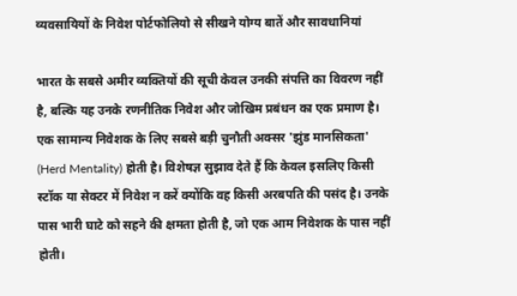व्यवसायियों के निवेश पोर्टफोलियो से सीखने योग्य बातें और सावधानियां

भारत के सबसे अमीर व्यक्तियों की सूची केवल उनकी संपत्ति का विवरण नहीं है, बल्कि यह उनके रणनीतिक निवेश और जोखिम प्रबंधन का एक प्रमाण है। एक सामान्य निवेशक के लिए सबसे बड़ी चुनौती अक्सर 'झुंड मानसिकता' (Herd Mentality) होती है। विशेषज्ञ सुझाव देते हैं कि केवल इसलिए किसी स्टॉक या सेक्टर में निवेश न करें क्योंकि वह किसी अरबपति की पसंद है। उनके पास भारी घाटे को सहने की क्षमता होती है, जो एक आम निवेशक के पास नहीं होती।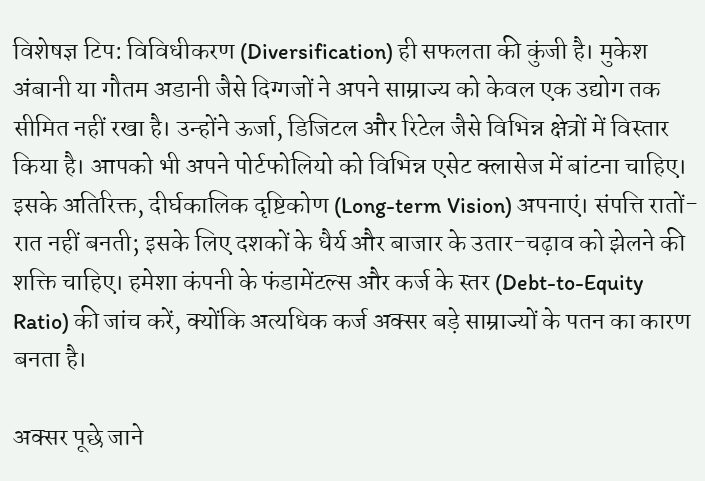विशेषज्ञ टिप: विविधीकरण (Diversification) ही सफलता की कुंजी है। मुकेश अंबानी या गौतम अडानी जैसे दिग्गजों ने अपने साम्राज्य को केवल एक उद्योग तक सीमित नहीं रखा है। उन्होंने ऊर्जा, डिजिटल और रिटेल जैसे विभिन्न क्षेत्रों में विस्तार किया है। आपको भी अपने पोर्टफोलियो को विभिन्न एसेट क्लासेज में बांटना चाहिए। इसके अतिरिक्त, दीर्घकालिक दृष्टिकोण (Long-term Vision) अपनाएं। संपत्ति रातों-रात नहीं बनती; इसके लिए दशकों के धैर्य और बाजार के उतार-चढ़ाव को झेलने की शक्ति चाहिए। हमेशा कंपनी के फंडामेंटल्स और कर्ज के स्तर (Debt-to-Equity Ratio) की जांच करें, क्योंकि अत्यधिक कर्ज अक्सर बड़े साम्राज्यों के पतन का कारण बनता है।

अक्सर पूछे जाने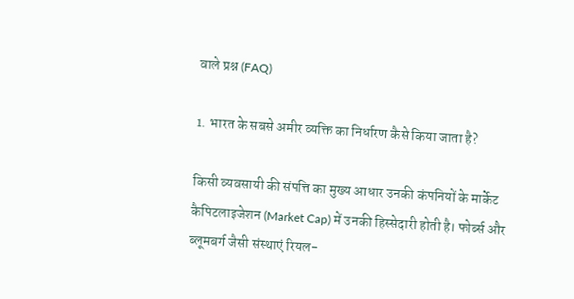वाले प्रश्न (FAQ)

1. भारत के सबसे अमीर व्यक्ति का निर्धारण कैसे किया जाता है?

किसी व्यवसायी की संपत्ति का मुख्य आधार उनकी कंपनियों के मार्केट कैपिटलाइजेशन (Market Cap) में उनकी हिस्सेदारी होती है। फोर्ब्स और ब्लूमबर्ग जैसी संस्थाएं रियल-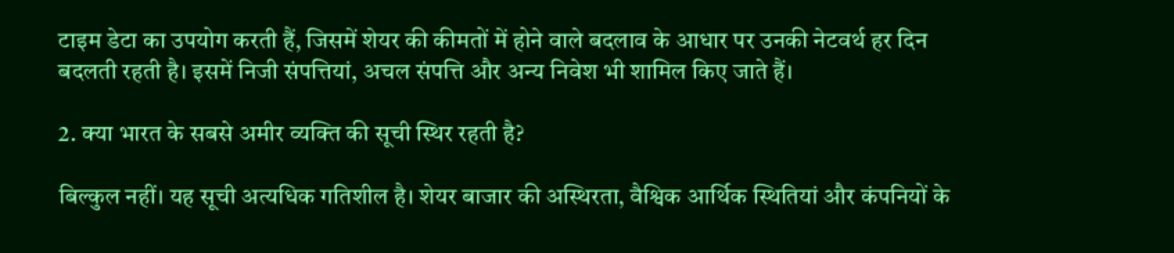टाइम डेटा का उपयोग करती हैं, जिसमें शेयर की कीमतों में होने वाले बदलाव के आधार पर उनकी नेटवर्थ हर दिन बदलती रहती है। इसमें निजी संपत्तियां, अचल संपत्ति और अन्य निवेश भी शामिल किए जाते हैं।

2. क्या भारत के सबसे अमीर व्यक्ति की सूची स्थिर रहती है?

बिल्कुल नहीं। यह सूची अत्यधिक गतिशील है। शेयर बाजार की अस्थिरता, वैश्विक आर्थिक स्थितियां और कंपनियों के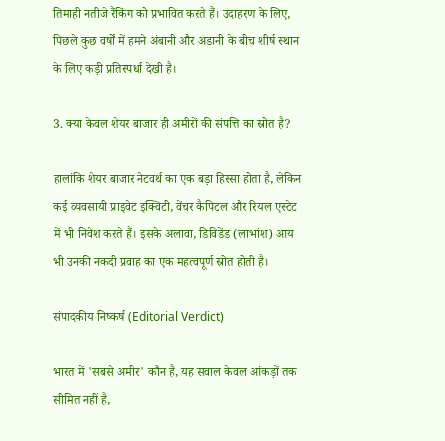तिमाही नतीजे रैंकिंग को प्रभावित करते हैं। उदाहरण के लिए, पिछले कुछ वर्षों में हमने अंबानी और अडानी के बीच शीर्ष स्थान के लिए कड़ी प्रतिस्पर्धा देखी है।

3. क्या केवल शेयर बाजार ही अमीरों की संपत्ति का स्रोत है?

हालांकि शेयर बाजार नेटवर्थ का एक बड़ा हिस्सा होता है, लेकिन कई व्यवसायी प्राइवेट इक्विटी, वेंचर कैपिटल और रियल एस्टेट में भी निवेश करते हैं। इसके अलावा, डिविडेंड (लाभांश) आय भी उनकी नकदी प्रवाह का एक महत्वपूर्ण स्रोत होती है।

संपादकीय निष्कर्ष (Editorial Verdict)

भारत में 'सबसे अमीर' कौन है, यह सवाल केवल आंकड़ों तक सीमित नहीं है,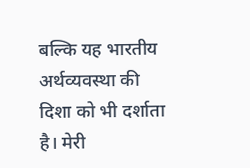बल्कि यह भारतीय अर्थव्यवस्था की दिशा को भी दर्शाता है। मेरी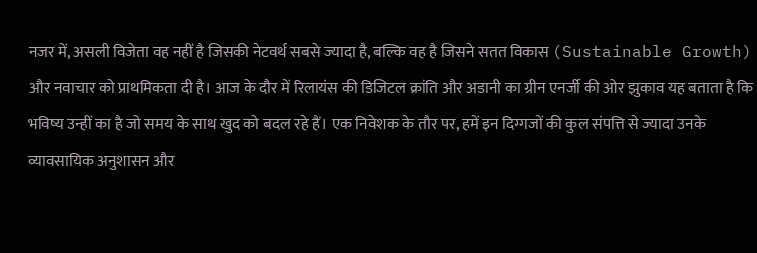नजर में, असली विजेता वह नहीं है जिसकी नेटवर्थ सबसे ज्यादा है, बल्कि वह है जिसने सतत विकास (Sustainable Growth) और नवाचार को प्राथमिकता दी है। आज के दौर में रिलायंस की डिजिटल क्रांति और अडानी का ग्रीन एनर्जी की ओर झुकाव यह बताता है कि भविष्य उन्हीं का है जो समय के साथ खुद को बदल रहे हैं। एक निवेशक के तौर पर, हमें इन दिग्गजों की कुल संपत्ति से ज्यादा उनके व्यावसायिक अनुशासन और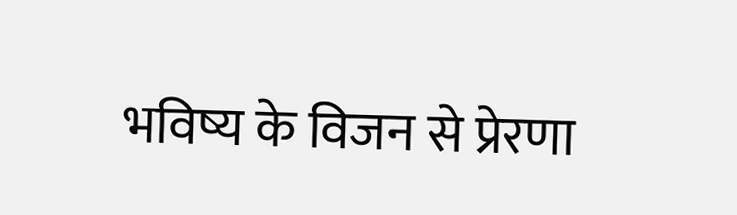भविष्य के विजन से प्रेरणा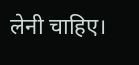लेनी चाहिए।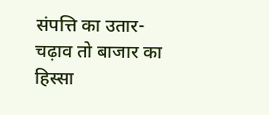संपत्ति का उतार-चढ़ाव तो बाजार का हिस्सा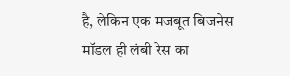है, लेकिन एक मजबूत बिजनेस मॉडल ही लंबी रेस का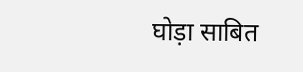घोड़ा साबित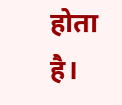होता है।